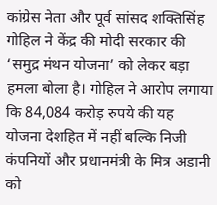कांग्रेस नेता और पूर्व सांसद शक्तिसिंह गोहिल ने केंद्र की मोदी सरकार की ‘समुद्र मंथन योजना’ को लेकर बड़ा हमला बोला है। गोहिल ने आरोप लगाया कि 84,084 करोड़ रुपये की यह योजना देशहित में नहीं बल्कि निजी कंपनियों और प्रधानमंत्री के मित्र अडानी को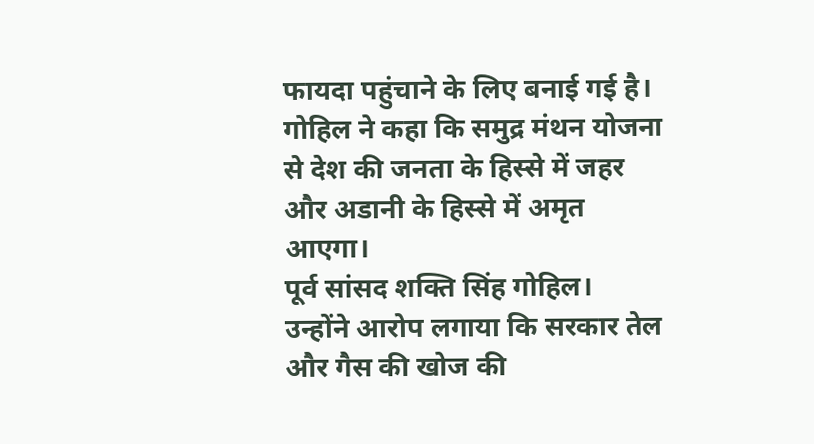फायदा पहुंचाने के लिए बनाई गई है। गोहिल ने कहा कि समुद्र मंथन योजना से देश की जनता के हिस्से में जहर और अडानी के हिस्से में अमृत आएगा।
पूर्व सांसद शक्ति सिंह गोहिल।
उन्होंने आरोप लगाया कि सरकार तेल और गैस की खोज की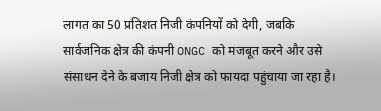लागत का 50 प्रतिशत निजी कंपनियों को देगी, जबकि सार्वजनिक क्षेत्र की कंपनी ONGC को मजबूत करने और उसे संसाधन देने के बजाय निजी क्षेत्र को फायदा पहुंचाया जा रहा है।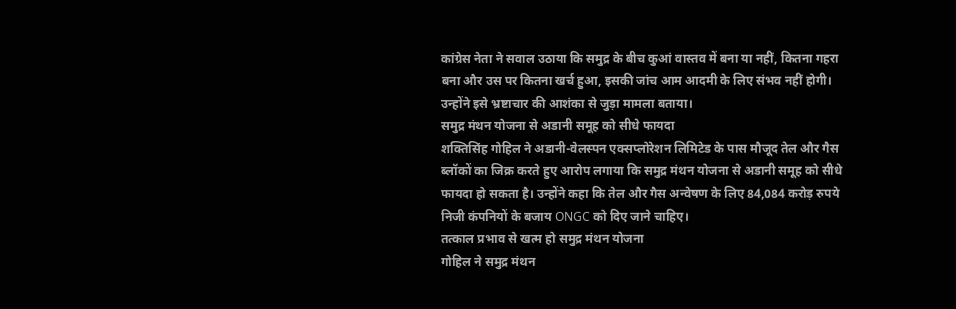कांग्रेस नेता ने सवाल उठाया कि समुद्र के बीच कुआं वास्तव में बना या नहीं, कितना गहरा बना और उस पर कितना खर्च हुआ, इसकी जांच आम आदमी के लिए संभव नहीं होगी। उन्होंने इसे भ्रष्टाचार की आशंका से जुड़ा मामला बताया।
समुद्र मंथन योजना से अडानी समूह को सीधे फायदा
शक्तिसिंह गोहिल ने अडानी-वेलस्पन एक्सप्लोरेशन लिमिटेड के पास मौजूद तेल और गैस ब्लॉकों का जिक्र करते हुए आरोप लगाया कि समुद्र मंथन योजना से अडानी समूह को सीधे फायदा हो सकता है। उन्होंने कहा कि तेल और गैस अन्वेषण के लिए 84,084 करोड़ रुपये निजी कंपनियों के बजाय ONGC को दिए जाने चाहिए।
तत्काल प्रभाव से खत्म हो समुद्र मंथन योजना
गोहिल ने समुद्र मंथन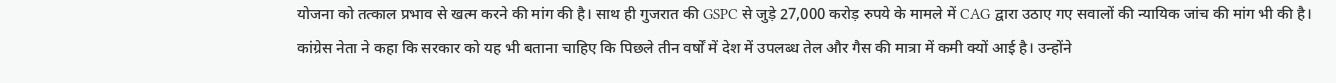योजना को तत्काल प्रभाव से खत्म करने की मांग की है। साथ ही गुजरात की GSPC से जुड़े 27,000 करोड़ रुपये के मामले में CAG द्वारा उठाए गए सवालों की न्यायिक जांच की मांग भी की है।
कांग्रेस नेता ने कहा कि सरकार को यह भी बताना चाहिए कि पिछले तीन वर्षों में देश में उपलब्ध तेल और गैस की मात्रा में कमी क्यों आई है। उन्होंने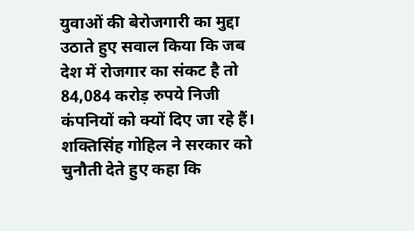युवाओं की बेरोजगारी का मुद्दा उठाते हुए सवाल किया कि जब देश में रोजगार का संकट है तो 84,084 करोड़ रुपये निजी कंपनियों को क्यों दिए जा रहे हैं। शक्तिसिंह गोहिल ने सरकार को चुनौती देते हुए कहा कि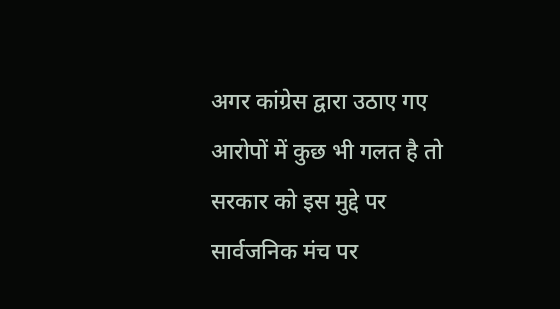अगर कांग्रेस द्वारा उठाए गए आरोपों में कुछ भी गलत है तो सरकार को इस मुद्दे पर सार्वजनिक मंच पर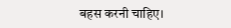बहस करनी चाहिए।